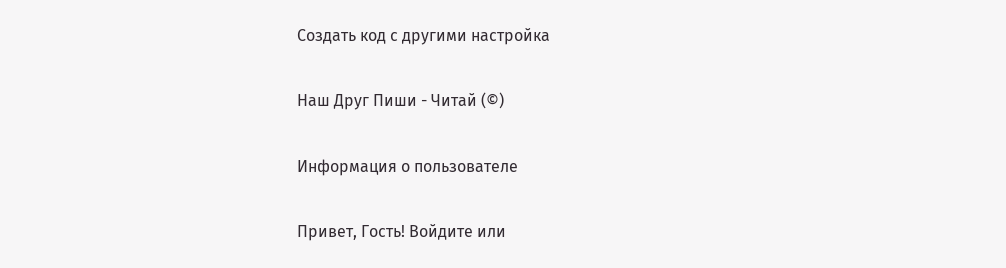Создать код с другими настройка

Наш Друг Пиши - Читай (©)

Информация о пользователе

Привет, Гость! Войдите или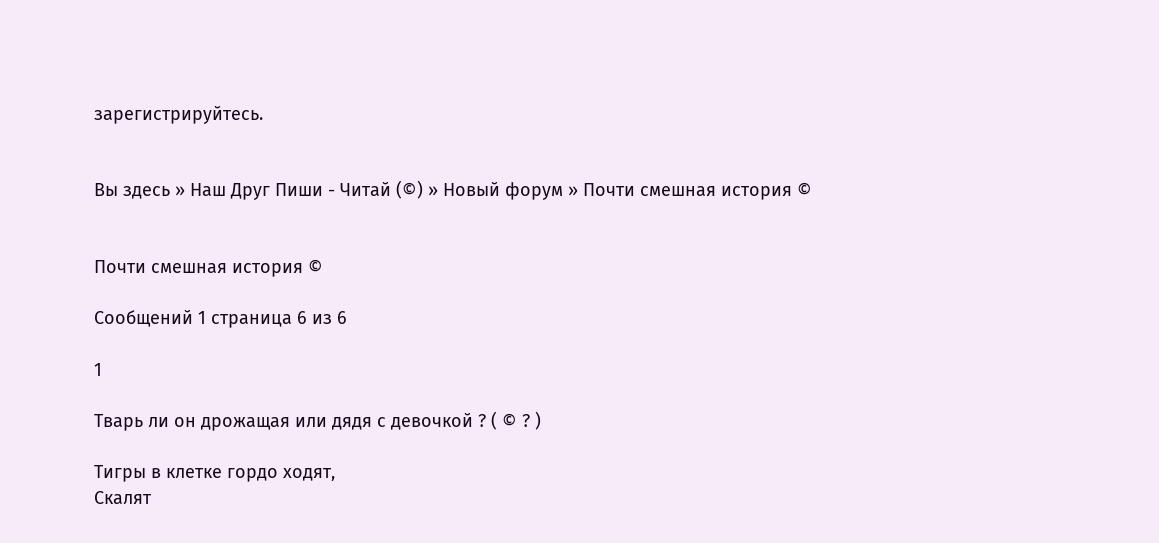зарегистрируйтесь.


Вы здесь » Наш Друг Пиши - Читай (©) » Новый форум » Почти смешная история ©


Почти смешная история ©

Сообщений 1 страница 6 из 6

1

Тварь ли он дрожащая или дядя с девочкой ? ( © ? )

Тигры в клетке гордо ходят,
Скалят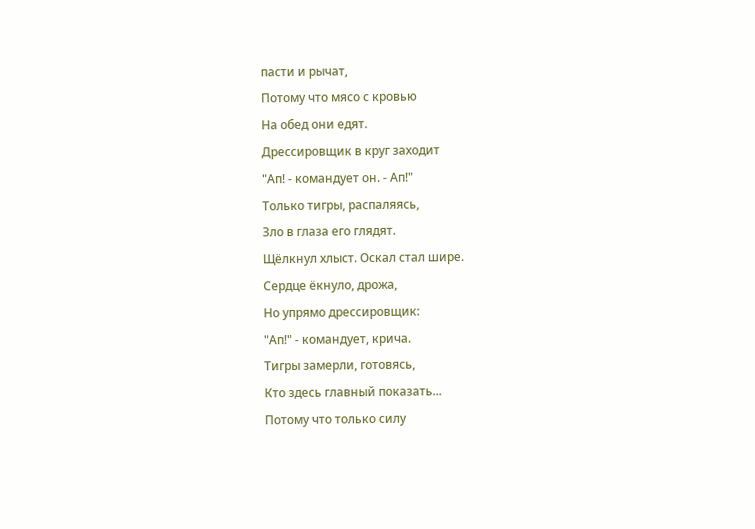пасти и рычат,
Потому что мясо с кровью
На обед они едят.
Дрессировщик в круг заходит
"Ап! - командует он. - Ап!"
Только тигры, распаляясь,
Зло в глаза его глядят.
Щёлкнул хлыст. Оскал стал шире.
Сердце ёкнуло, дрожа,
Но упрямо дрессировщик:
"Ап!" - командует, крича.
Тигры замерли, готовясь,
Кто здесь главный показать...
Потому что только силу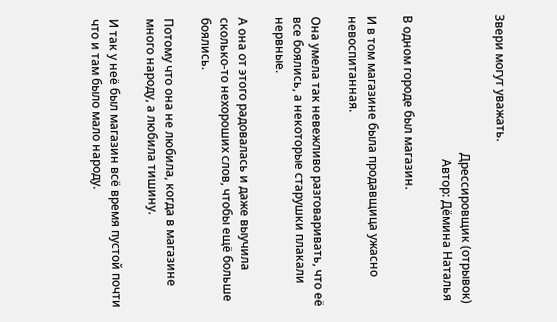Звери могут уважать.

                                              Дрессировщик (отрывок)
                                                Автор: Дёмина Наталья

В одном городе был магазин.

И в том магазине была продавщица ужасно невоспитанная.

Она умела так невежливо разговаривать, что её все боялись, а некоторые старушки плакали нервные.

А она от этого радовалась и даже выучила сколько-то нехороших слов, чтобы ещё больше боялись.

Потому что она не любила, когда в магазине много народу, а любила тишину.

И так у неё был магазин всё время пустой почти что и там было мало народу.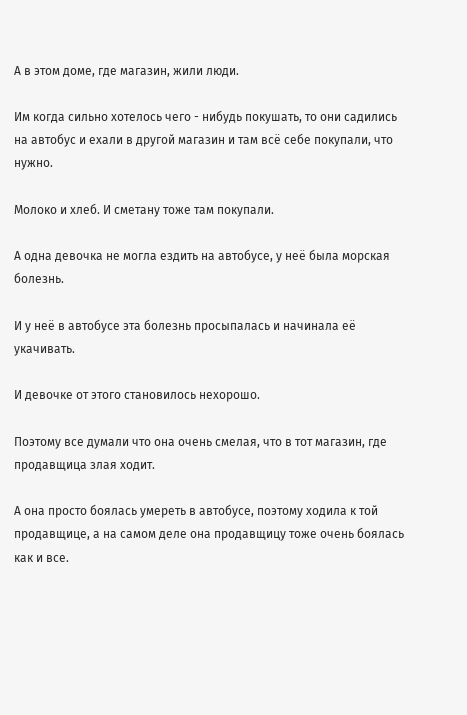А в этом доме, где магазин, жили люди.

Им когда сильно хотелось чего - нибудь покушать, то они садились на автобус и ехали в другой магазин и там всё себе покупали, что нужно.

Молоко и хлеб. И сметану тоже там покупали.

А одна девочка не могла ездить на автобусе, у неё была морская болезнь.

И у неё в автобусе эта болезнь просыпалась и начинала её укачивать.

И девочке от этого становилось нехорошо.

Поэтому все думали что она очень смелая, что в тот магазин, где продавщица злая ходит.

А она просто боялась умереть в автобусе, поэтому ходила к той продавщице, а на самом деле она продавщицу тоже очень боялась как и все.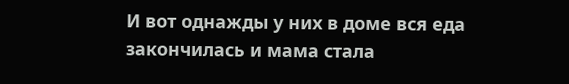И вот однажды у них в доме вся еда закончилась и мама стала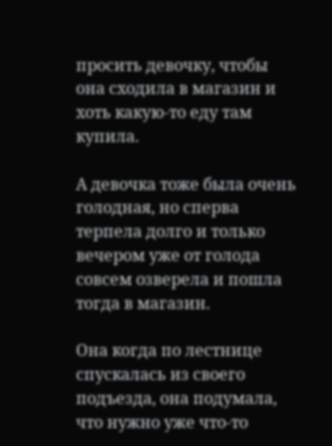просить девочку, чтобы она сходила в магазин и хоть какую-то еду там купила.

А девочка тоже была очень голодная, но сперва терпела долго и только вечером уже от голода совсем озверела и пошла тогда в магазин.

Она когда по лестнице спускалась из своего подъезда, она подумала, что нужно уже что-то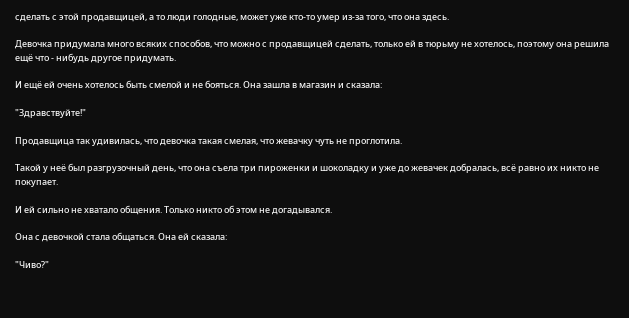сделать с этой продавщицей, а то люди голодные, может уже кто-то умер из-за того, что она здесь.

Девочка придумала много всяких способов, что можно с продавщицей сделать, только ей в тюрьму не хотелось, поэтому она решила ещё что - нибудь другое придумать.

И ещё ей очень хотелось быть смелой и не бояться. Она зашла в магазин и сказала:

"Здравствуйте!"

Продавщица так удивилась, что девочка такая смелая, что жевачку чуть не проглотила.

Такой у неё был разгрузочный день, что она съела три пироженки и шоколадку и уже до жевачек добралась, всё равно их никто не покупает.

И ей сильно не хватало общения. Только никто об этом не догадывался.

Она с девочкой стала общаться. Она ей сказала:

"Чиво?"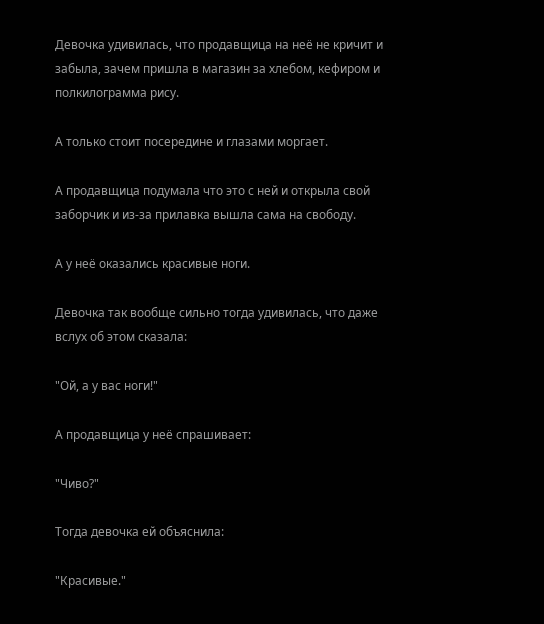Девочка удивилась, что продавщица на неё не кричит и забыла, зачем пришла в магазин за хлебом, кефиром и полкилограмма рису.

А только стоит посередине и глазами моргает.

А продавщица подумала что это с ней и открыла свой заборчик и из-за прилавка вышла сама на свободу.

А у неё оказались красивые ноги.

Девочка так вообще сильно тогда удивилась, что даже вслух об этом сказала:

"Ой, а у вас ноги!"

А продавщица у неё спрашивает:

"Чиво?"

Тогда девочка ей объяснила:

"Красивые."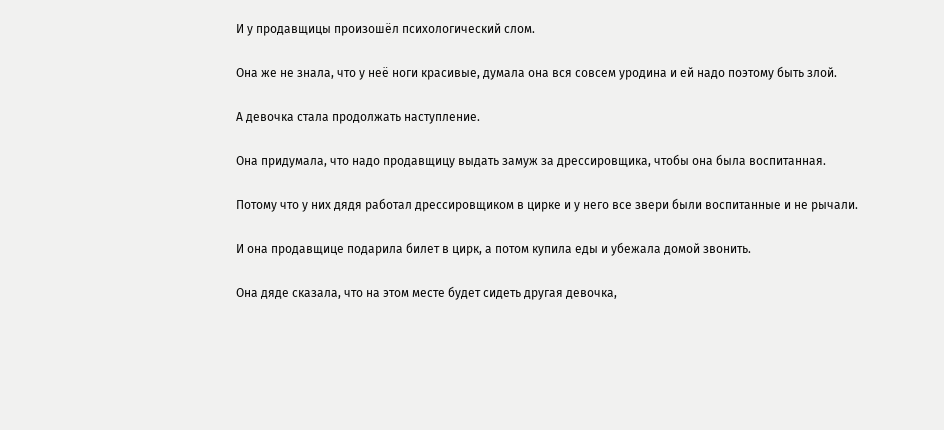И у продавщицы произошёл психологический слом.

Она же не знала, что у неё ноги красивые, думала она вся совсем уродина и ей надо поэтому быть злой.

А девочка стала продолжать наступление.

Она придумала, что надо продавщицу выдать замуж за дрессировщика, чтобы она была воспитанная.

Потому что у них дядя работал дрессировщиком в цирке и у него все звери были воспитанные и не рычали.

И она продавщице подарила билет в цирк, а потом купила еды и убежала домой звонить.

Она дяде сказала, что на этом месте будет сидеть другая девочка,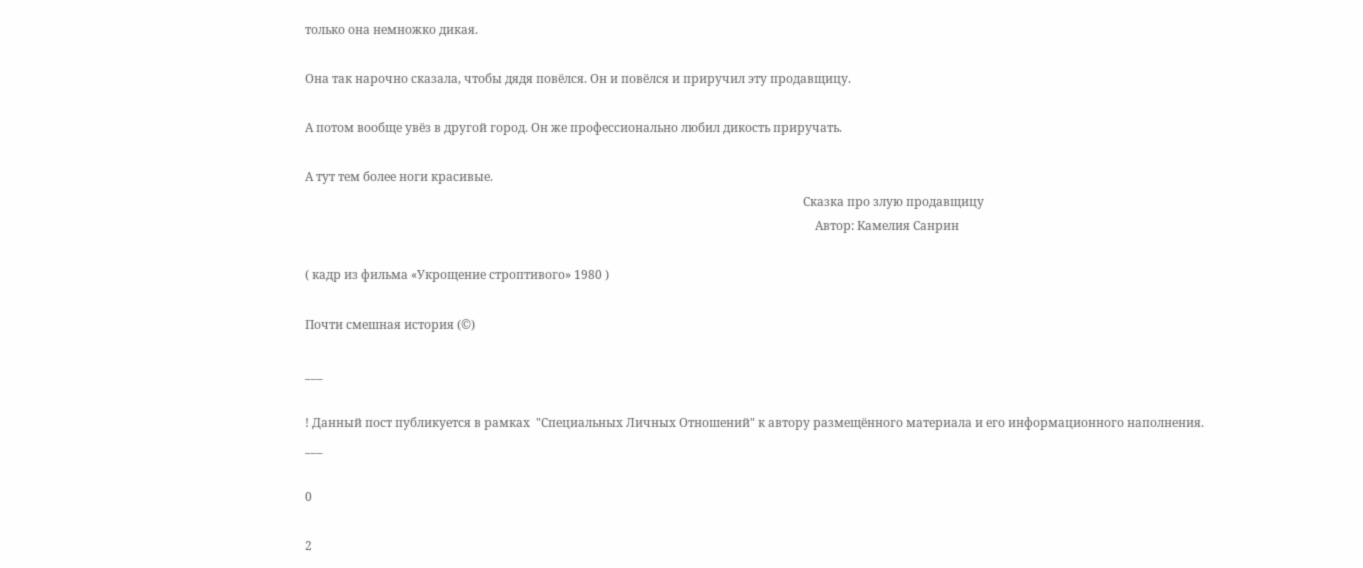только она немножко дикая.

Она так нарочно сказала, чтобы дядя повёлся. Он и повёлся и приручил эту продавщицу.

А потом вообще увёз в другой город. Он же профессионально любил дикость приручать.

А тут тем более ноги красивые.
                                                                                                                                                                      Сказка про злую продавщицу
                                                                                                                                                                          Автор: Камелия Санрин

( кадр из фильма «Укрощение строптивого» 1980 )

Почти смешная история (©)

___

! Данный пост публикуется в рамках  "Специальных Личных Отношений" к автору размещённого материала и его информационного наполнения.
___

0

2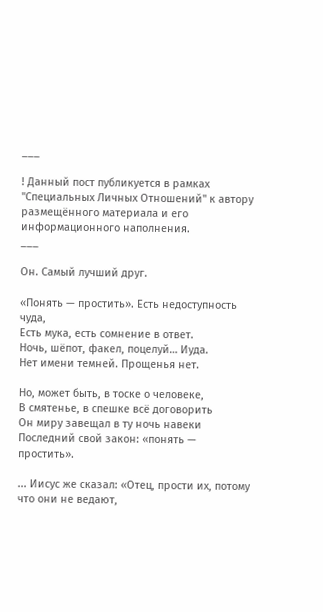___

! Данный пост публикуется в рамках  "Специальных Личных Отношений" к автору размещённого материала и его информационного наполнения.
___

Он. Самый лучший друг.

«Понять — простить». Есть недоступность чуда,
Есть мука, есть сомнение в ответ.
Ночь, шёпот, факел, поцелуй… Иуда.
Нет имени темней. Прощенья нет.

Но, может быть, в тоске о человеке,
В смятенье, в спешке всё договорить
Он миру завещал в ту ночь навеки
Последний свой закон: «понять — простить».

... Иисус же сказал: «Отец, прости их, потому что они не ведают,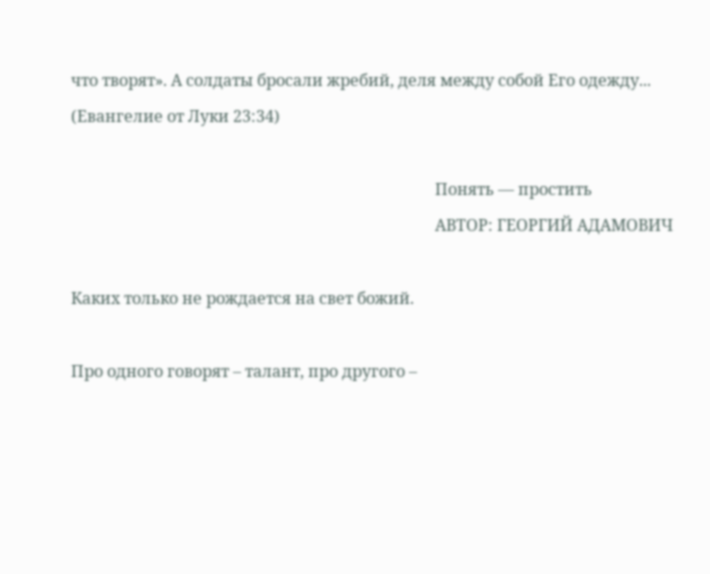что творят». А солдаты бросали жребий, деля между собой Его одежду...
(Евангелие от Луки 23:34)

                                                                                           Понять — простить
                                                                                           АВТОР: ГЕОРГИЙ АДАМОВИЧ

Каких только не рождается на свет божий.

Про одного говорят – талант, про другого –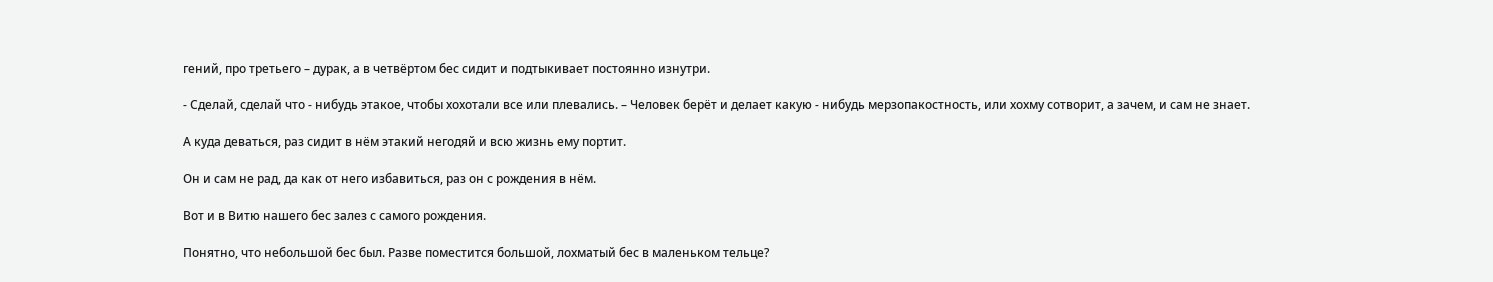гений, про третьего – дурак, а в четвёртом бес сидит и подтыкивает постоянно изнутри.

- Сделай, сделай что - нибудь этакое, чтобы хохотали все или плевались. – Человек берёт и делает какую - нибудь мерзопакостность, или хохму сотворит, а зачем, и сам не знает.

А куда деваться, раз сидит в нём этакий негодяй и всю жизнь ему портит.

Он и сам не рад, да как от него избавиться, раз он с рождения в нём.

Вот и в Витю нашего бес залез с самого рождения.

Понятно, что небольшой бес был. Разве поместится большой, лохматый бес в маленьком тельце?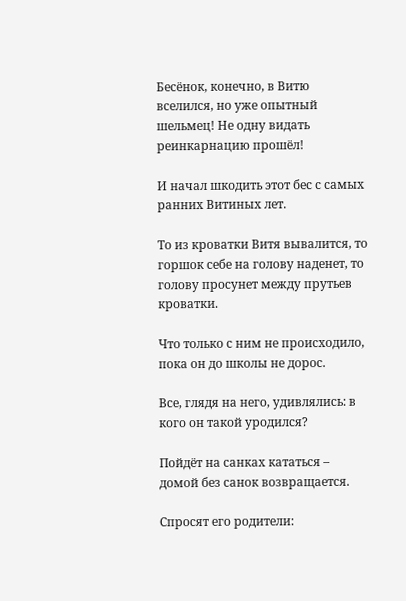Бесёнок, конечно, в Витю вселился, но уже опытный шельмец! Не одну видать реинкарнацию прошёл!

И начал шкодить этот бес с самых ранних Витиных лет.

То из кроватки Витя вывалится, то горшок себе на голову наденет, то голову просунет между прутьев кроватки.

Что только с ним не происходило, пока он до школы не дорос.

Все, глядя на него, удивлялись: в кого он такой уродился?

Пойдёт на санках кататься – домой без санок возвращается.

Спросят его родители: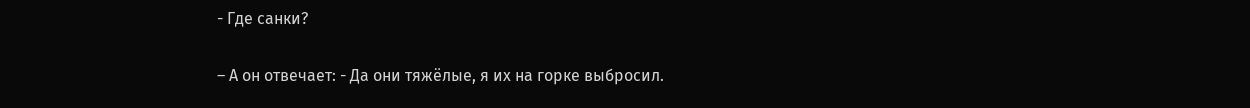- Где санки?

– А он отвечает: - Да они тяжёлые, я их на горке выбросил.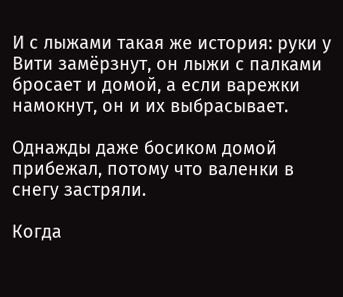И с лыжами такая же история: руки у Вити замёрзнут, он лыжи с палками бросает и домой, а если варежки намокнут, он и их выбрасывает.

Однажды даже босиком домой прибежал, потому что валенки в снегу застряли.

Когда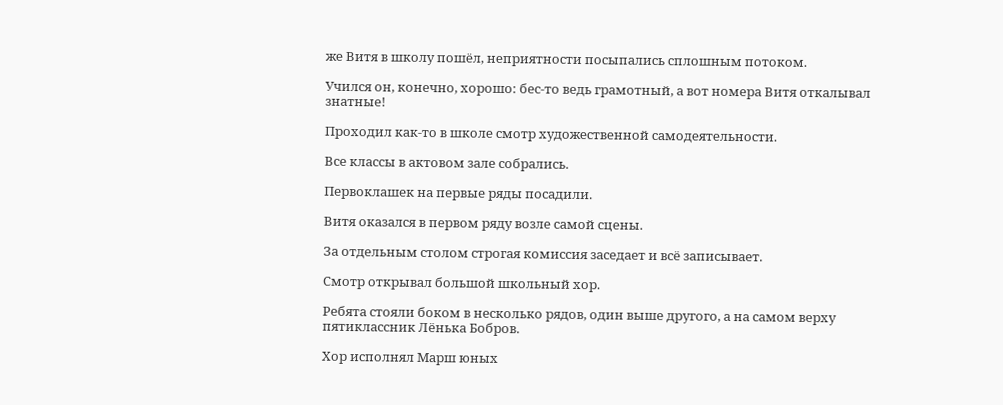же Витя в школу пошёл, неприятности посыпались сплошным потоком.

Учился он, конечно, хорошо: бес-то ведь грамотный, а вот номера Витя откалывал знатные!

Проходил как-то в школе смотр художественной самодеятельности.

Все классы в актовом зале собрались.

Первоклашек на первые ряды посадили.

Витя оказался в первом ряду возле самой сцены.

За отдельным столом строгая комиссия заседает и всё записывает.

Смотр открывал большой школьный хор.

Ребята стояли боком в несколько рядов, один выше другого, а на самом верху пятиклассник Лёнька Бобров.

Хор исполнял Марш юных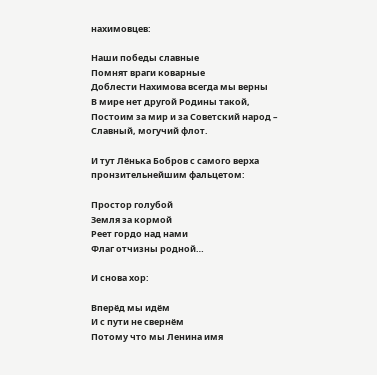нахимовцев:

Наши победы славные
Помнят враги коварные
Доблести Нахимова всегда мы верны
В мире нет другой Родины такой,
Постоим за мир и за Советский народ –
Славный, могучий флот.

И тут Лёнька Бобров с самого верха пронзительнейшим фальцетом:

Простор голубой
Земля за кормой
Реет гордо над нами
Флаг отчизны родной…

И снова хор:

Вперёд мы идём
И с пути не свернём
Потому что мы Ленина имя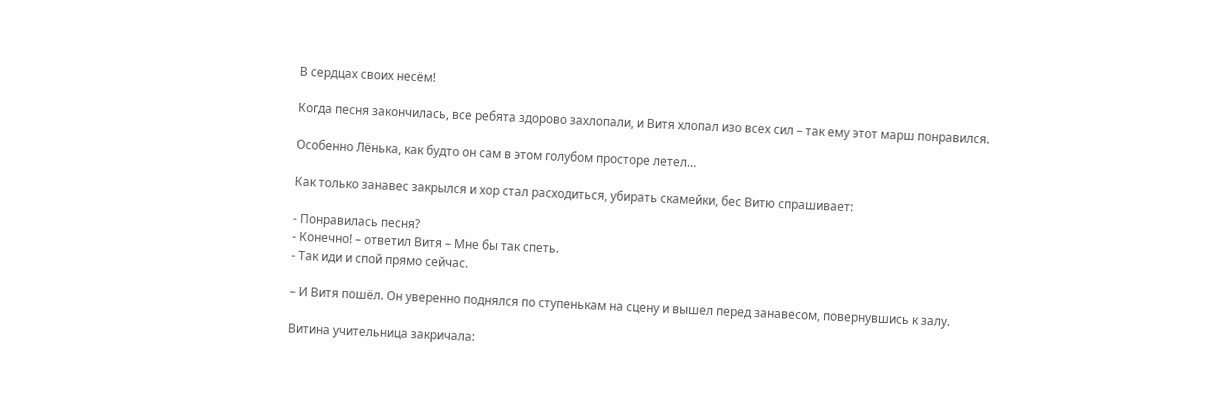В сердцах своих несём!

Когда песня закончилась, все ребята здорово захлопали, и Витя хлопал изо всех сил – так ему этот марш понравился.

Особенно Лёнька, как будто он сам в этом голубом просторе летел…

Как только занавес закрылся и хор стал расходиться, убирать скамейки, бес Витю спрашивает:

- Понравилась песня?
- Конечно! – ответил Витя – Мне бы так спеть.
- Так иди и спой прямо сейчас.

– И Витя пошёл. Он уверенно поднялся по ступенькам на сцену и вышел перед занавесом, повернувшись к залу.

Витина учительница закричала: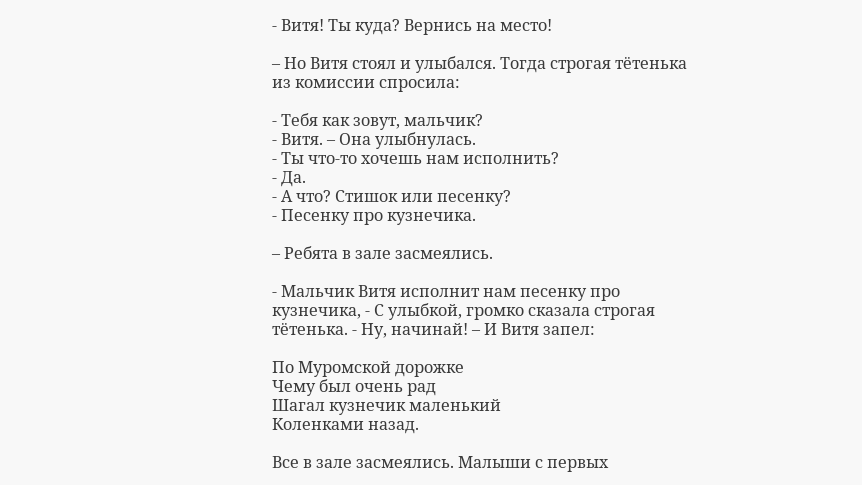- Витя! Ты куда? Вернись на место!

– Но Витя стоял и улыбался. Тогда строгая тётенька из комиссии спросила:

- Тебя как зовут, мальчик?
- Витя. – Она улыбнулась.
- Ты что-то хочешь нам исполнить?
- Да.
- А что? Стишок или песенку?
- Песенку про кузнечика.

– Ребята в зале засмеялись.

- Мальчик Витя исполнит нам песенку про кузнечика, - С улыбкой, громко сказала строгая тётенька. - Ну, начинай! – И Витя запел:

По Муромской дорожке
Чему был очень рад
Шагал кузнечик маленький
Коленками назад.

Все в зале засмеялись. Малыши с первых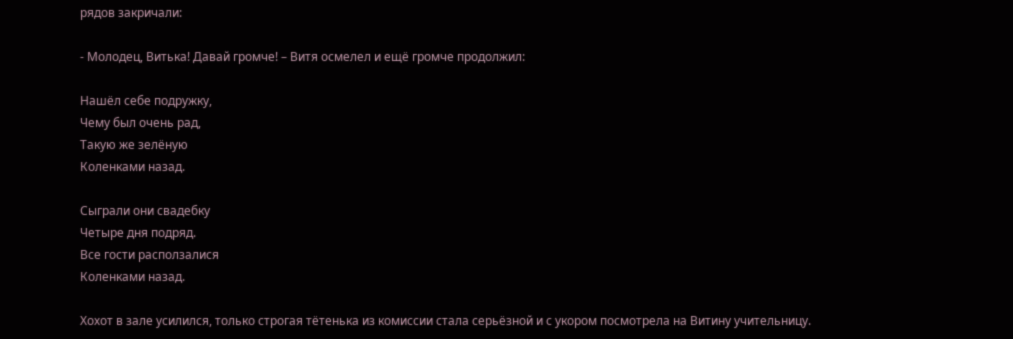рядов закричали:

- Молодец, Витька! Давай громче! – Витя осмелел и ещё громче продолжил:

Нашёл себе подружку,
Чему был очень рад,
Такую же зелёную
Коленками назад.

Сыграли они свадебку
Четыре дня подряд.
Все гости расползалися
Коленками назад.

Хохот в зале усилился, только строгая тётенька из комиссии стала серьёзной и с укором посмотрела на Витину учительницу.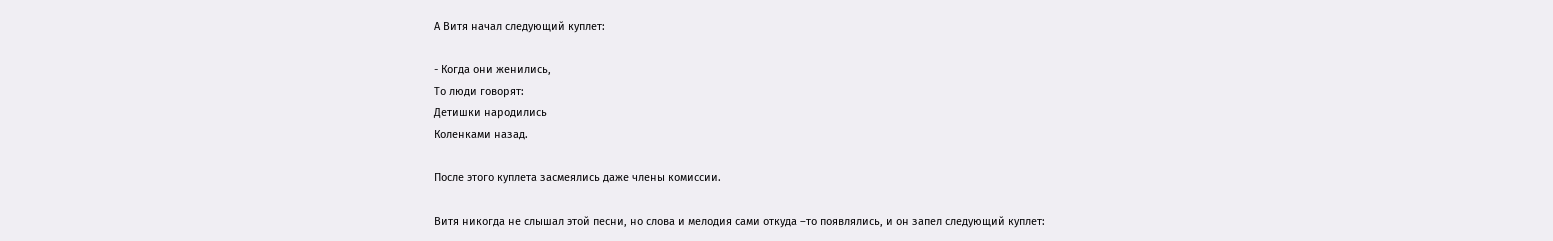А Витя начал следующий куплет:

- Когда они женились,
То люди говорят:
Детишки народились
Коленками назад.

После этого куплета засмеялись даже члены комиссии.

Витя никогда не слышал этой песни, но слова и мелодия сами откуда –то появлялись, и он запел следующий куплет: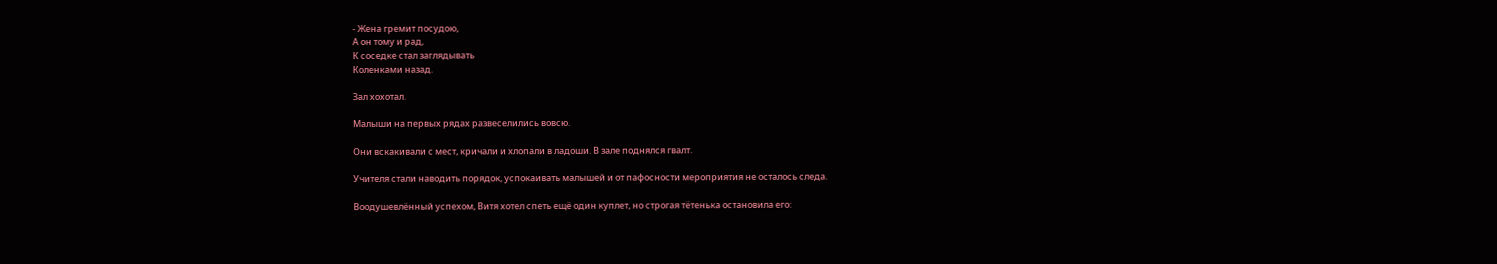- Жена гремит посудою,
А он тому и рад,
К соседке стал заглядывать
Коленками назад.

Зал хохотал.

Малыши на первых рядах развеселились вовсю.

Они вскакивали с мест, кричали и хлопали в ладоши. В зале поднялся гвалт.

Учителя стали наводить порядок, успокаивать малышей и от пафосности мероприятия не осталось следа.

Воодушевлённый успехом, Витя хотел спеть ещё один куплет, но строгая тётенька остановила его: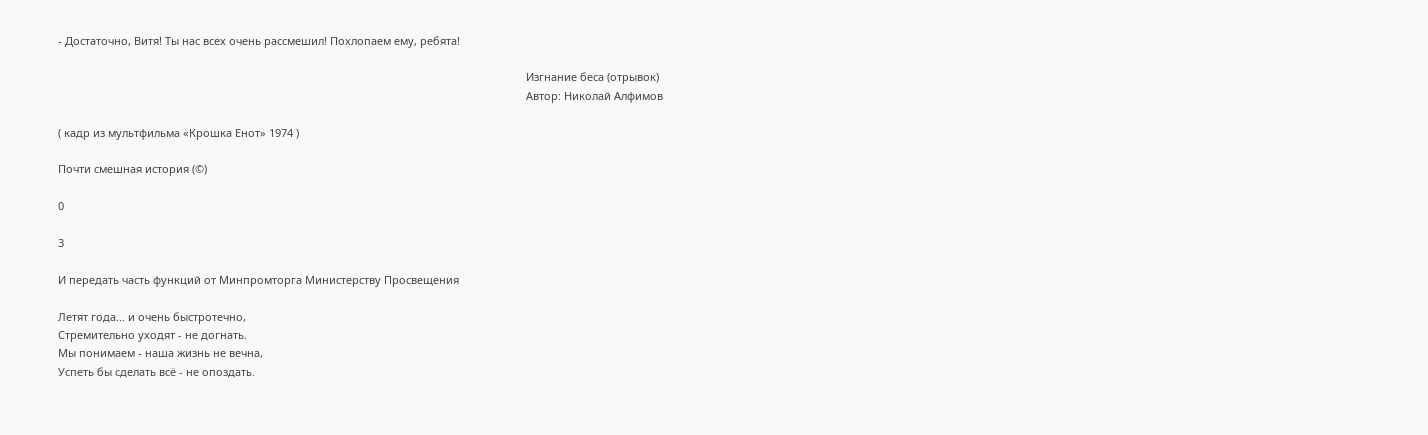- Достаточно, Витя! Ты нас всех очень рассмешил! Похлопаем ему, ребята!

                                                                                                                                                            Изгнание беса (отрывок)
                                                                                                                                                            Автор: Николай Алфимов

( кадр из мультфильма «Крошка Енот» 1974 )

Почти смешная история (©)

0

3

И передать часть функций от Минпромторга Министерству Просвещения

Летят года... и очень быстротечно,
Стремительно уходят - не догнать.
Мы понимаем - наша жизнь не вечна,
Успеть бы сделать всё - не опоздать.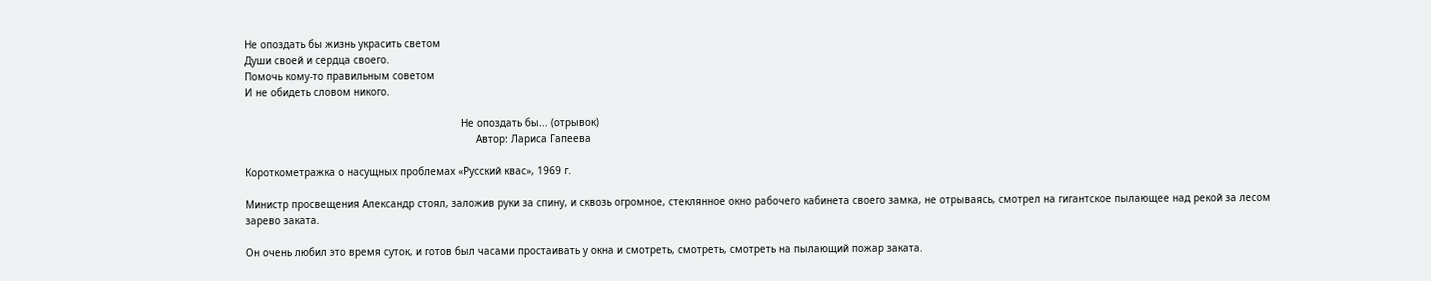Не опоздать бы жизнь украсить светом
Души своей и сердца своего.
Помочь кому-то правильным советом
И не обидеть словом никого.

                                                                        Не опоздать бы... (отрывок)
                                                                             Автор: Лариса Гапеева

Короткометражка о насущных проблемах «Русский квас», 1969 г.

Министр просвещения Александр стоял, заложив руки за спину, и сквозь огромное, стеклянное окно рабочего кабинета своего замка, не отрываясь, смотрел на гигантское пылающее над рекой за лесом зарево заката.

Он очень любил это время суток, и готов был часами простаивать у окна и смотреть, смотреть, смотреть на пылающий пожар заката.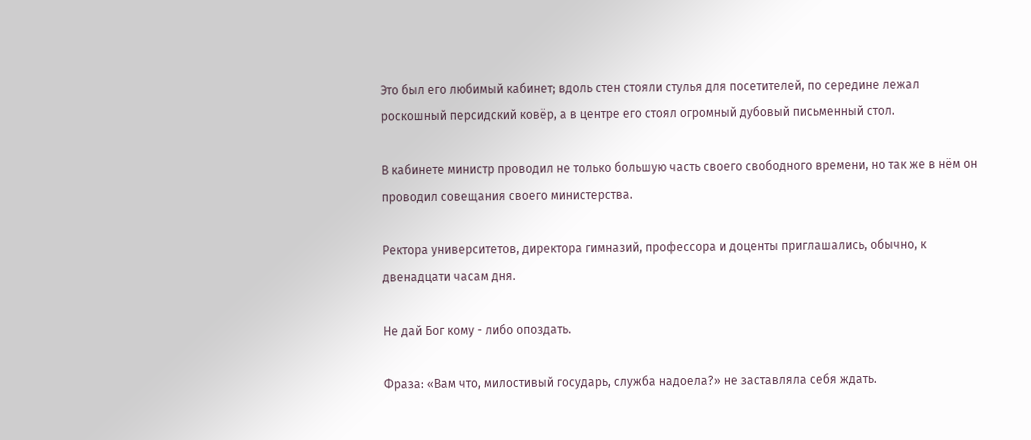Это был его любимый кабинет; вдоль стен стояли стулья для посетителей, по середине лежал роскошный персидский ковёр, а в центре его стоял огромный дубовый письменный стол.

В кабинете министр проводил не только большую часть своего свободного времени, но так же в нём он проводил совещания своего министерства.

Ректора университетов, директора гимназий, профессора и доценты приглашались, обычно, к двенадцати часам дня.

Не дай Бог кому - либо опоздать.

Фраза: «Вам что, милостивый государь, служба надоела?» не заставляла себя ждать.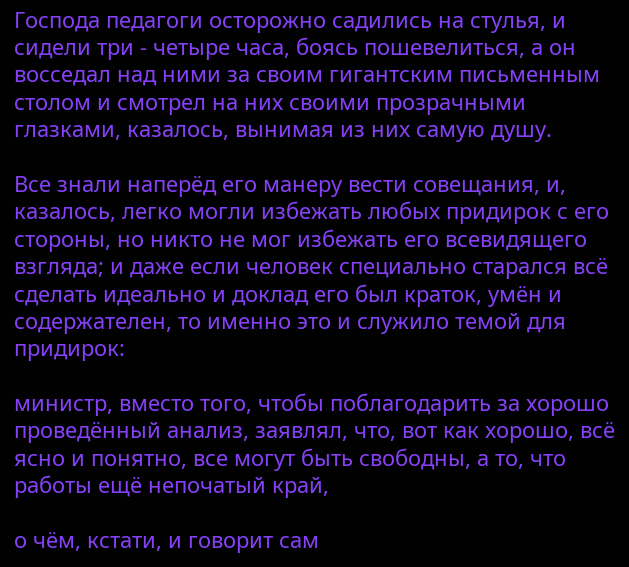Господа педагоги осторожно садились на стулья, и сидели три - четыре часа, боясь пошевелиться, а он восседал над ними за своим гигантским письменным столом и смотрел на них своими прозрачными глазками, казалось, вынимая из них самую душу.

Все знали наперёд его манеру вести совещания, и, казалось, легко могли избежать любых придирок с его стороны, но никто не мог избежать его всевидящего взгляда; и даже если человек специально старался всё сделать идеально и доклад его был краток, умён и содержателен, то именно это и служило темой для придирок:

министр, вместо того, чтобы поблагодарить за хорошо проведённый анализ, заявлял, что, вот как хорошо, всё ясно и понятно, все могут быть свободны, а то, что работы ещё непочатый край,

о чём, кстати, и говорит сам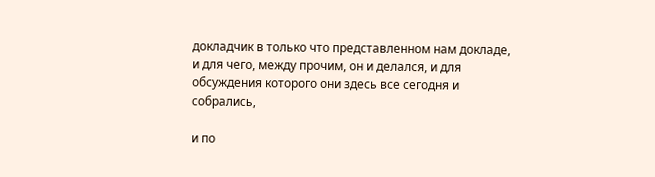докладчик в только что представленном нам докладе, и для чего, между прочим, он и делался, и для обсуждения которого они здесь все сегодня и собрались,

и по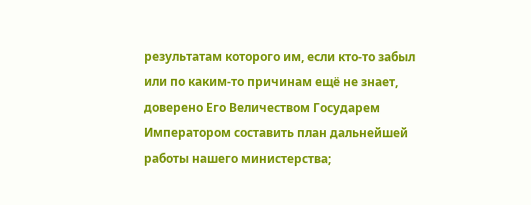результатам которого им, если кто-то забыл или по каким-то причинам ещё не знает, доверено Его Величеством Государем Императором составить план дальнейшей работы нашего министерства;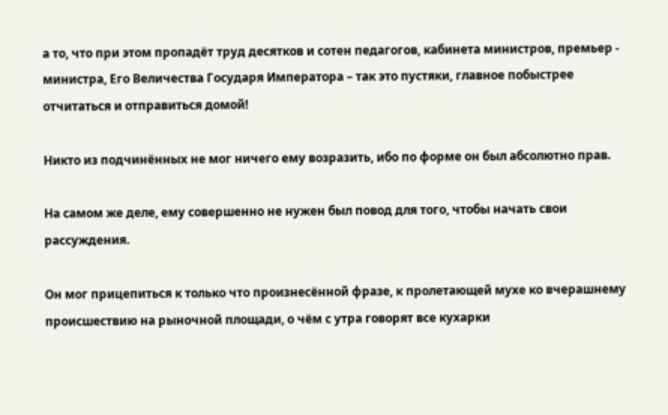а то, что при этом пропадёт труд десятков и сотен педагогов, кабинета министров, премьер - министра, Его Величества Государя Императора – так это пустяки, главное побыстрее отчитаться и отправиться домой!

Никто из подчинённых не мог ничего ему возразить, ибо по форме он был абсолютно прав.

На самом же деле, ему совершенно не нужен был повод для того, чтобы начать свои рассуждения.

Он мог прицепиться к только что произнесённой фразе, к пролетающей мухе ко вчерашнему происшествию на рыночной площади, о чём с утра говорят все кухарки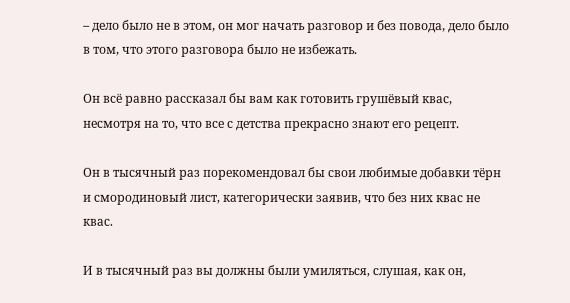– дело было не в этом, он мог начать разговор и без повода, дело было в том, что этого разговора было не избежать.

Он всё равно рассказал бы вам как готовить грушёвый квас, несмотря на то, что все с детства прекрасно знают его рецепт.

Он в тысячный раз порекомендовал бы свои любимые добавки тёрн и смородиновый лист, категорически заявив, что без них квас не квас.

И в тысячный раз вы должны были умиляться, слушая, как он,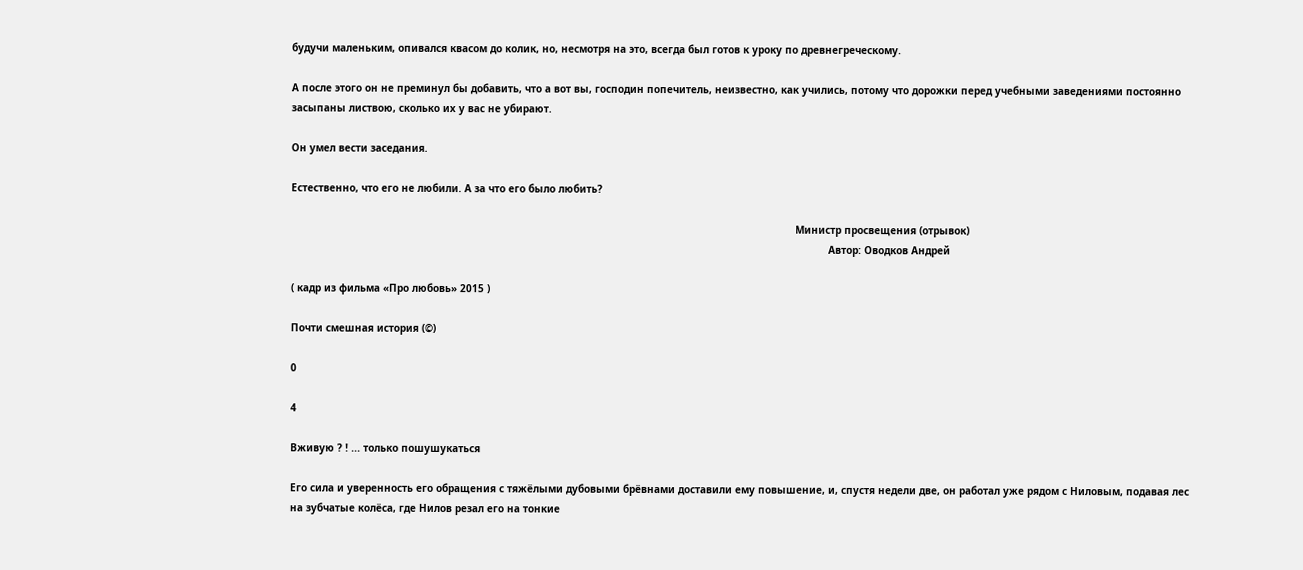будучи маленьким, опивался квасом до колик, но, несмотря на это, всегда был готов к уроку по древнегреческому.

А после этого он не преминул бы добавить, что а вот вы, господин попечитель, неизвестно, как учились, потому что дорожки перед учебными заведениями постоянно засыпаны листвою, сколько их у вас не убирают.

Он умел вести заседания.

Естественно, что его не любили. А за что его было любить?

                                                                                                                                                                        Министр просвещения (отрывок)
                                                                                                                                                                                   Автор: Оводков Андрей

( кадр из фильма «Про любовь» 2015 )

Почти смешная история (©)

0

4

Вживую ? ! ... только пошушукаться

Его сила и уверенность его обращения с тяжёлыми дубовыми брёвнами доставили ему повышение, и, спустя недели две, он работал уже рядом с Ниловым, подавая лес на зубчатые колёса, где Нилов резал его на тонкие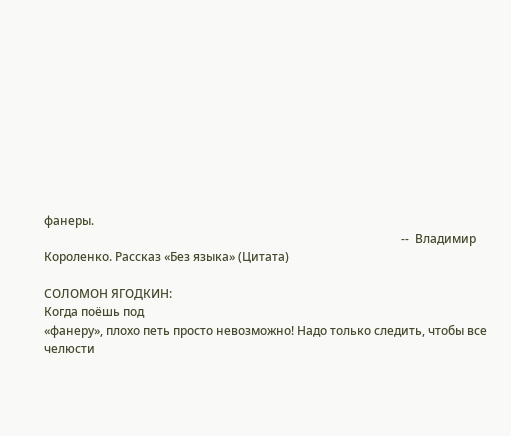фанеры.
                                                                                                                       --  Владимир Короленко. Рассказ «Без языка» (Цитата)

СОЛОМОН ЯГОДКИН:
Когда поёшь под
«фанеру», плохо петь просто невозможно! Надо только следить, чтобы все челюсти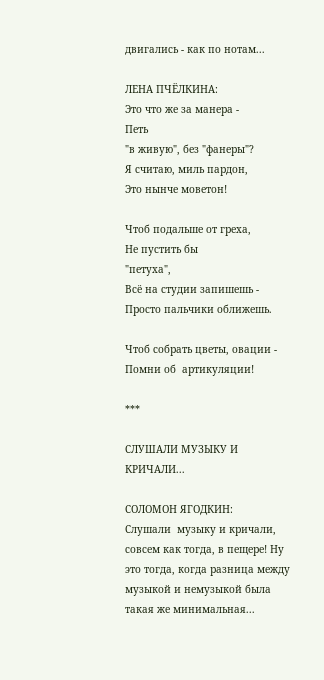двигались - как по нотам...

ЛЕНА ПЧЁЛКИНА:
Это что же за манера -
Петь
"в живую", без "фанеры"?
Я считаю, миль пардон,
Это нынче моветон!

Чтоб подальше от греха,
Не пустить бы
"петуха",
Всё на студии запишешь -
Просто пальчики оближешь.

Чтоб собрать цветы, овации -
Помни об  артикуляции!

***

СЛУШАЛИ МУЗЫКУ И КРИЧАЛИ...

СОЛОМОН ЯГОДКИН:
Слушали  музыку и кричали, совсем как тогда, в пещере! Ну это тогда, когда разница между музыкой и немузыкой была такая же минимальная...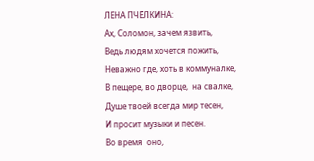ЛЕНА ПЧЁЛКИНА:
Ах, Соломон, зачем язвить,
Ведь людям хочется пожить,
Неважно где, хоть в коммуналке,
В пещере, во дворце,  на свалке,
Душе твоей всегда мир тесен,
И просит музыки и песен.
Во время  оно,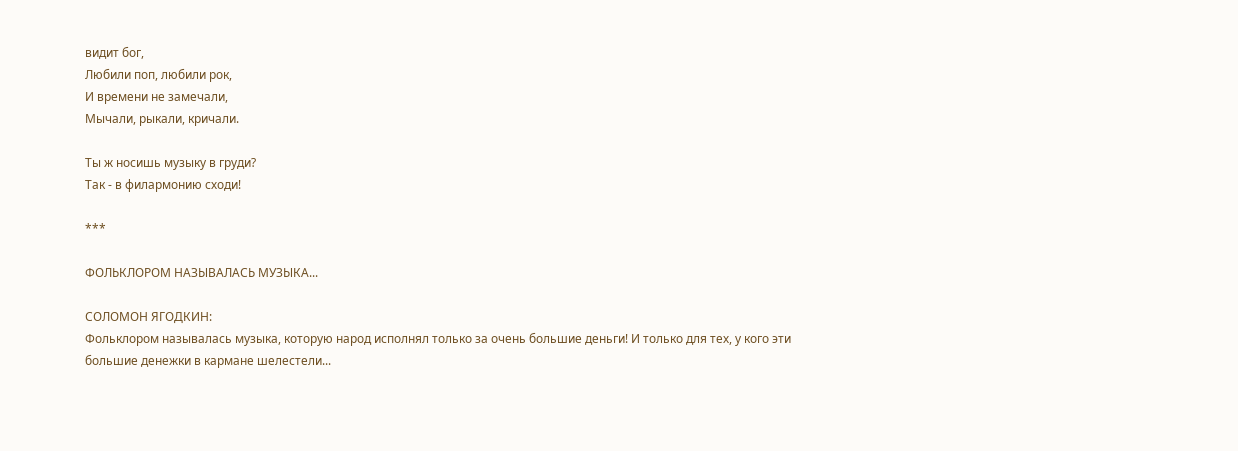видит бог,
Любили поп, любили рок,
И времени не замечали,
Мычали, рыкали, кричали.

Ты ж носишь музыку в груди?
Так - в филармонию сходи!

***

ФОЛЬКЛОРОМ НАЗЫВАЛАСЬ МУЗЫКА...

СОЛОМОН ЯГОДКИН:
Фольклором называлась музыка, которую народ исполнял только за очень большие деньги! И только для тех, у кого эти большие денежки в кармане шелестели...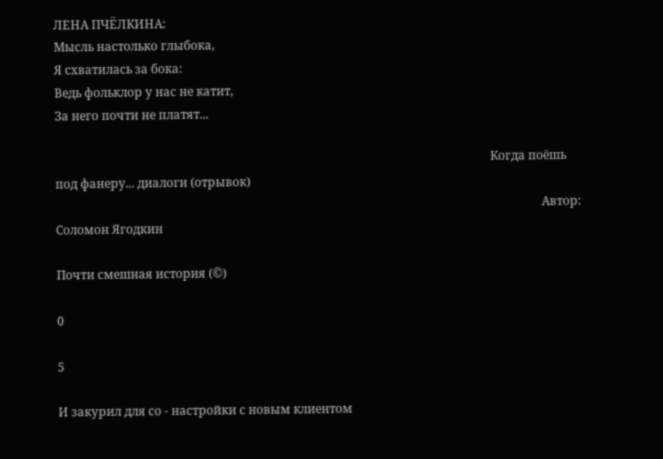ЛЕНА ПЧЁЛКИНА:
Мысль настолько глыбока,
Я схватилась за бока:
Ведь фольклор у нас не катит,
За него почти не платят...

                                                                                                                                                 Когда поёшь под фанеру... диалоги (отрывок)
                                                                                                                                                                  Автор: Соломон Ягодкин

Почти смешная история (©)

0

5

И закурил для со - настройки с новым клиентом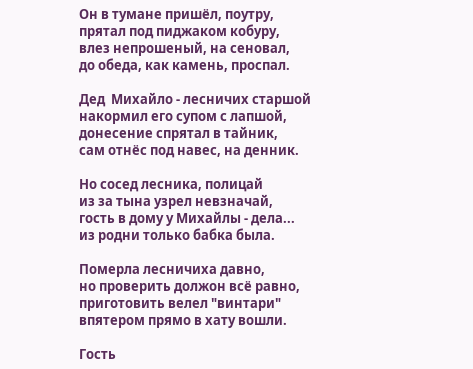Он в тумане пришёл, поутру,
прятал под пиджаком кобуру,
влез непрошеный, на сеновал,
до обеда, как камень, проспал.

Дед  Михайло - лесничих старшой
накормил его супом с лапшой,
донесение спрятал в тайник,
сам отнёс под навес, на денник.

Но сосед лесника, полицай
из за тына узрел невзначай,
гость в дому у Михайлы - дела...
из родни только бабка была.

Померла лесничиха давно,
но проверить должон всё равно,
приготовить велел "винтари"
впятером прямо в хату вошли.

Гость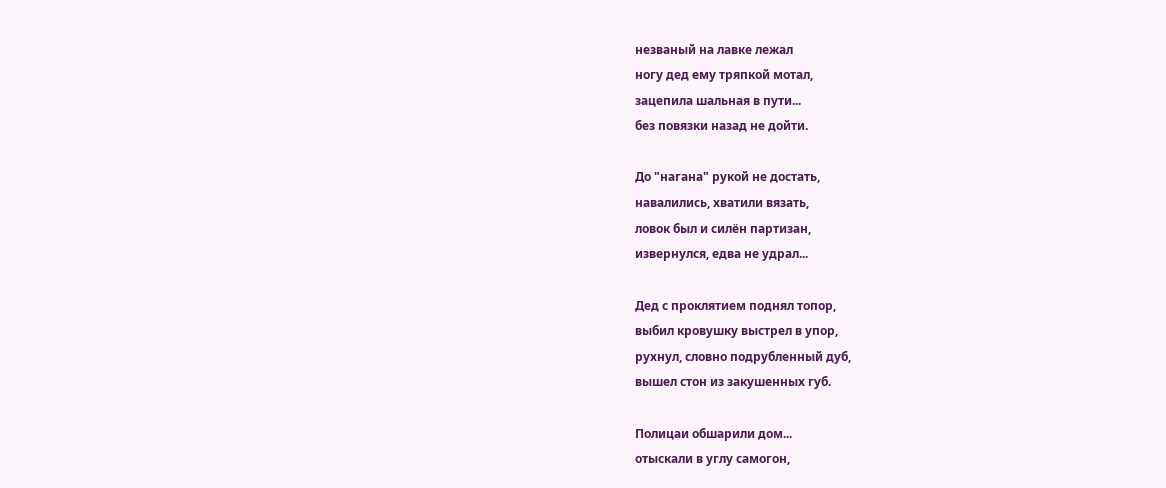незваный на лавке лежал
ногу дед ему тряпкой мотал,
зацепила шальная в пути...
без повязки назад не дойти.

До "нагана" рукой не достать,
навалились, хватили вязать,
ловок был и силён партизан,
извернулся, едва не удрал...

Дед с проклятием поднял топор,
выбил кровушку выстрел в упор,
рухнул, словно подрубленный дуб,
вышел стон из закушенных губ.

Полицаи обшарили дом...
отыскали в углу самогон,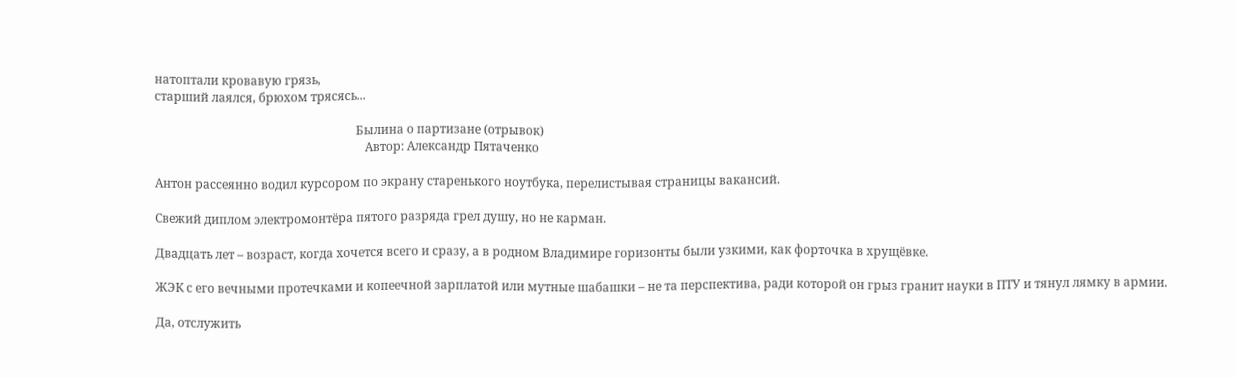натоптали кровавую грязь,
старший лаялся, брюхом трясясь...

                                                                   Былина о партизане (отрывок)
                                                                      Автор: Александр Пятаченко

Антон рассеянно водил курсором по экрану старенького ноутбука, перелистывая страницы вакансий.

Свежий диплом электромонтёра пятого разряда грел душу, но не карман.

Двадцать лет – возраст, когда хочется всего и сразу, а в родном Владимире горизонты были узкими, как форточка в хрущёвке.

ЖЭК с его вечными протечками и копеечной зарплатой или мутные шабашки – не та перспектива, ради которой он грыз гранит науки в ПТУ и тянул лямку в армии.

Да, отслужить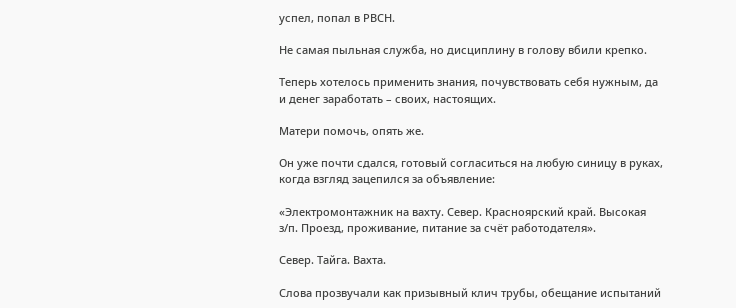успел, попал в РВСН.

Не самая пыльная служба, но дисциплину в голову вбили крепко.

Теперь хотелось применить знания, почувствовать себя нужным, да и денег заработать – своих, настоящих.

Матери помочь, опять же.

Он уже почти сдался, готовый согласиться на любую синицу в руках, когда взгляд зацепился за объявление:

«Электромонтажник на вахту. Север. Красноярский край. Высокая з/п. Проезд, проживание, питание за счёт работодателя».

Север. Тайга. Вахта.

Слова прозвучали как призывный клич трубы, обещание испытаний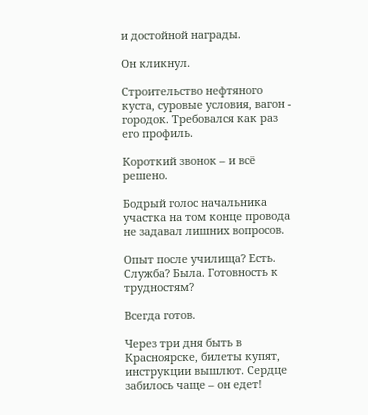и достойной награды.

Он кликнул.

Строительство нефтяного куста, суровые условия, вагон - городок. Требовался как раз его профиль.

Короткий звонок – и всё решено.

Бодрый голос начальника участка на том конце провода не задавал лишних вопросов.

Опыт после училища? Есть. Служба? Была. Готовность к трудностям?

Всегда готов.

Через три дня быть в Красноярске, билеты купят, инструкции вышлют. Сердце забилось чаще – он едет!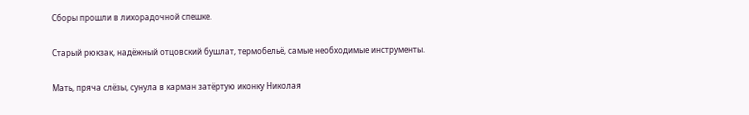Сборы прошли в лихорадочной спешке.

Старый рюкзак, надёжный отцовский бушлат, термобельё, самые необходимые инструменты.

Мать, пряча слёзы, сунула в карман затёртую иконку Николая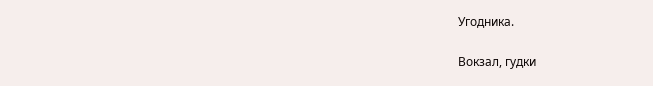Угодника.

Вокзал, гудки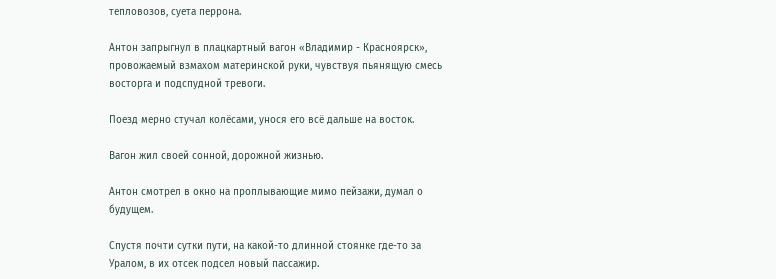тепловозов, суета перрона.

Антон запрыгнул в плацкартный вагон «Владимир - Красноярск», провожаемый взмахом материнской руки, чувствуя пьянящую смесь восторга и подспудной тревоги.

Поезд мерно стучал колёсами, унося его всё дальше на восток.

Вагон жил своей сонной, дорожной жизнью.

Антон смотрел в окно на проплывающие мимо пейзажи, думал о будущем.

Спустя почти сутки пути, на какой-то длинной стоянке где-то за Уралом, в их отсек подсел новый пассажир.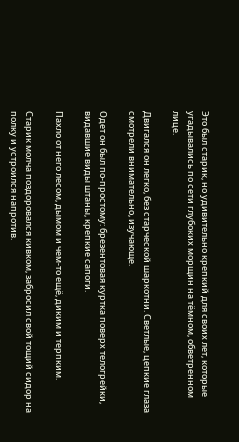Это был старик, но удивительно крепкий для своих лет, которые угадывались по сети глубоких морщин на тёмном, обветренном лице.

Двигался он легко, без старческой шаркотни. Светлые, цепкие глаза смотрели внимательно, изучающе.

Одет он был по-простому: брезентовая куртка поверх телогрейки, видавшие виды штаны, крепкие сапоги.

Пахло от него лесом, дымом и чем-то ещё, диким и терпким.

Старик молча поздоровался кивком, забросил свой тощий сидор на полку и устроился напротив.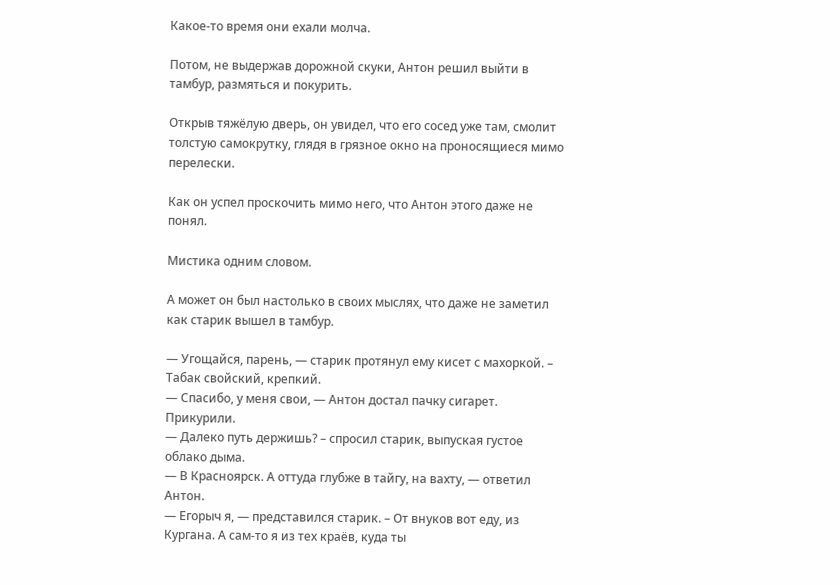Какое-то время они ехали молча.

Потом, не выдержав дорожной скуки, Антон решил выйти в тамбур, размяться и покурить.

Открыв тяжёлую дверь, он увидел, что его сосед уже там, смолит толстую самокрутку, глядя в грязное окно на проносящиеся мимо перелески.

Как он успел проскочить мимо него, что Антон этого даже не понял.

Мистика одним словом.

А может он был настолько в своих мыслях, что даже не заметил как старик вышел в тамбур.

— Угощайся, парень, — старик протянул ему кисет с махоркой. – Табак свойский, крепкий.
— Спасибо, у меня свои, — Антон достал пачку сигарет. Прикурили.
— Далеко путь держишь? – спросил старик, выпуская густое облако дыма.
— В Красноярск. А оттуда глубже в тайгу, на вахту, — ответил Антон.
— Егорыч я, — представился старик. – От внуков вот еду, из Кургана. А сам-то я из тех краёв, куда ты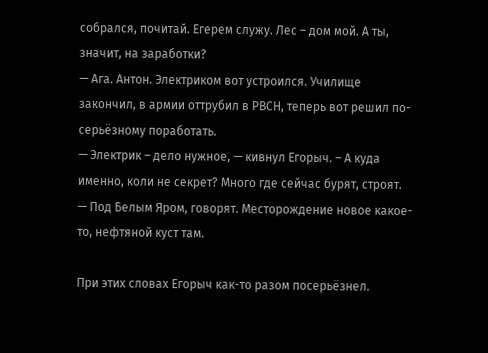собрался, почитай. Егерем служу. Лес – дом мой. А ты, значит, на заработки?
— Ага. Антон. Электриком вот устроился. Училище закончил, в армии оттрубил в РВСН, теперь вот решил по-серьёзному поработать.
— Электрик – дело нужное, — кивнул Егорыч. – А куда именно, коли не секрет? Много где сейчас бурят, строят.
— Под Белым Яром, говорят. Месторождение новое какое-то, нефтяной куст там.

При этих словах Егорыч как-то разом посерьёзнел.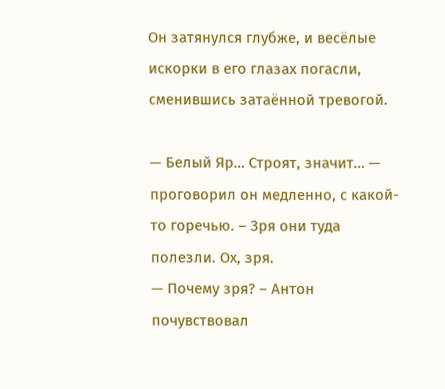Он затянулся глубже, и весёлые искорки в его глазах погасли, сменившись затаённой тревогой.

— Белый Яр… Строят, значит… — проговорил он медленно, с какой-то горечью. – Зря они туда полезли. Ох, зря.
— Почему зря? – Антон почувствовал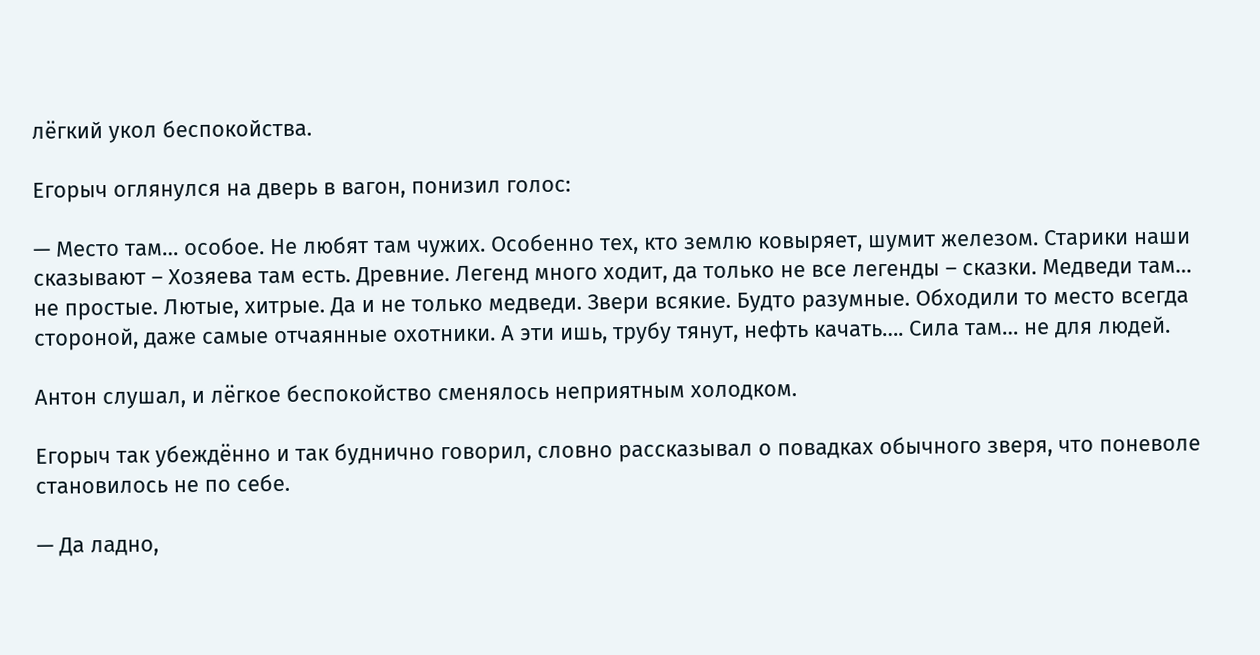лёгкий укол беспокойства.

Егорыч оглянулся на дверь в вагон, понизил голос:

— Место там… особое. Не любят там чужих. Особенно тех, кто землю ковыряет, шумит железом. Старики наши сказывают – Хозяева там есть. Древние. Легенд много ходит, да только не все легенды – сказки. Медведи там… не простые. Лютые, хитрые. Да и не только медведи. Звери всякие. Будто разумные. Обходили то место всегда стороной, даже самые отчаянные охотники. А эти ишь, трубу тянут, нефть качать…. Сила там… не для людей.

Антон слушал, и лёгкое беспокойство сменялось неприятным холодком.

Егорыч так убеждённо и так буднично говорил, словно рассказывал о повадках обычного зверя, что поневоле становилось не по себе.

— Да ладно,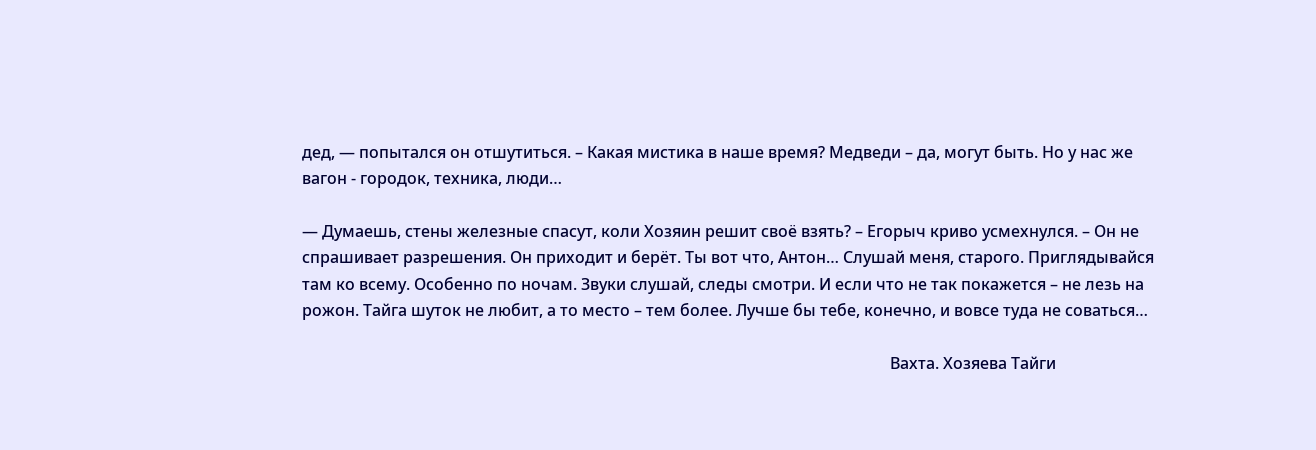дед, — попытался он отшутиться. – Какая мистика в наше время? Медведи – да, могут быть. Но у нас же вагон - городок, техника, люди…

— Думаешь, стены железные спасут, коли Хозяин решит своё взять? – Егорыч криво усмехнулся. – Он не спрашивает разрешения. Он приходит и берёт. Ты вот что, Антон… Слушай меня, старого. Приглядывайся там ко всему. Особенно по ночам. Звуки слушай, следы смотри. И если что не так покажется – не лезь на рожон. Тайга шуток не любит, а то место – тем более. Лучше бы тебе, конечно, и вовсе туда не соваться…

                                                                                                                                                   Вахта. Хозяева Тайги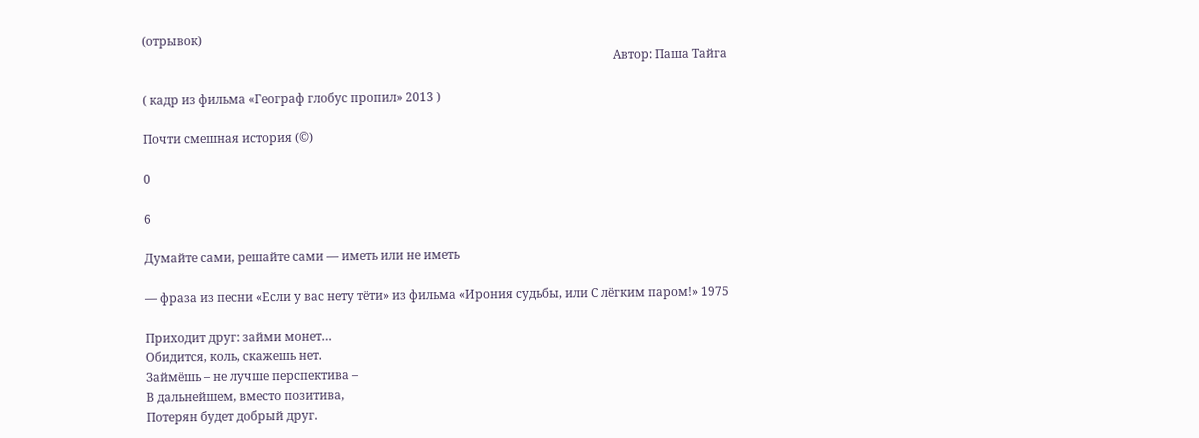(отрывок)
                                                                                                                                                             Автор: Паша Тайга

( кадр из фильма «Географ глобус пропил» 2013 )

Почти смешная история (©)

0

6

Думайте сами, решайте сами — иметь или не иметь

— фраза из песни «Если у вас нету тёти» из фильма «Ирония судьбы, или С лёгким паром!» 1975

Приходит друг: займи монет…
Обидится, коль, скажешь нет.
Займёшь – не лучше перспектива –
В дальнейшем, вместо позитива,
Потерян будет добрый друг.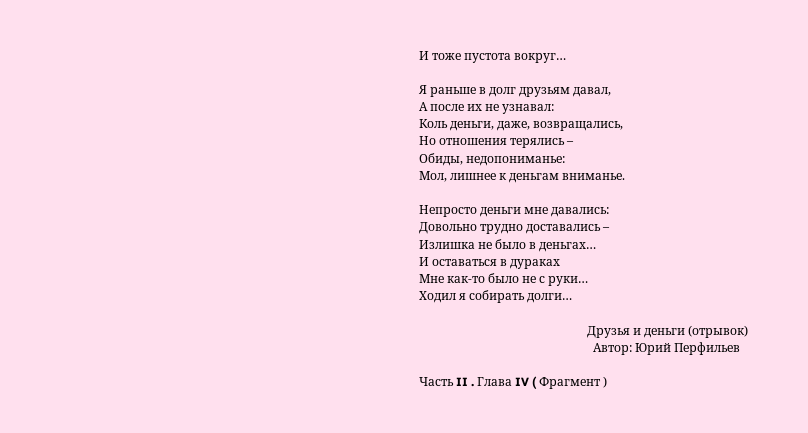И тоже пустота вокруг…

Я раньше в долг друзьям давал,
А после их не узнавал:
Коль деньги, даже, возвращались,
Но отношения терялись –
Обиды, недопониманье:
Мол, лишнее к деньгам вниманье.

Непросто деньги мне давались:
Довольно трудно доставались –
Излишка не было в деньгах…
И оставаться в дураках
Мне как-то было не с руки…
Ходил я собирать долги…

                                                        Друзья и деньги (отрывок)
                                                          Автор: Юрий Перфильев

Часть II . Глава IV ( Фрагмент )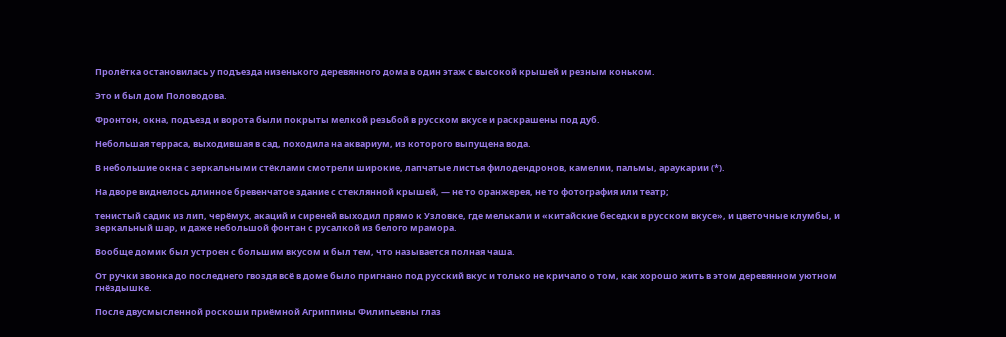Пролётка остановилась у подъезда низенького деревянного дома в один этаж с высокой крышей и резным коньком.

Это и был дом Половодова.

Фронтон, окна, подъезд и ворота были покрыты мелкой резьбой в русском вкусе и раскрашены под дуб.

Небольшая терраса, выходившая в сад, походила на аквариум, из которого выпущена вода.

В небольшие окна с зеркальными стёклами смотрели широкие, лапчатые листья филодендронов, камелии, пальмы, араукарии (*).

На дворе виднелось длинное бревенчатое здание с стеклянной крышей, — не то оранжерея, не то фотография или театр;

тенистый садик из лип, черёмух, акаций и сиреней выходил прямо к Узловке, где мелькали и «китайские беседки в русском вкусе», и цветочные клумбы, и зеркальный шар, и даже небольшой фонтан с русалкой из белого мрамора.

Вообще домик был устроен с большим вкусом и был тем, что называется полная чаша.

От ручки звонка до последнего гвоздя всё в доме было пригнано под русский вкус и только не кричало о том, как хорошо жить в этом деревянном уютном гнёздышке.

После двусмысленной роскоши приёмной Агриппины Филипьевны глаз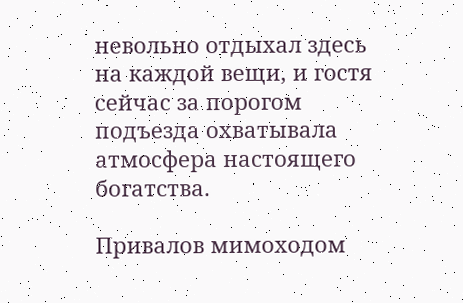невольно отдыхал здесь на каждой вещи, и гостя сейчас за порогом подъезда охватывала атмосфера настоящего богатства.

Привалов мимоходом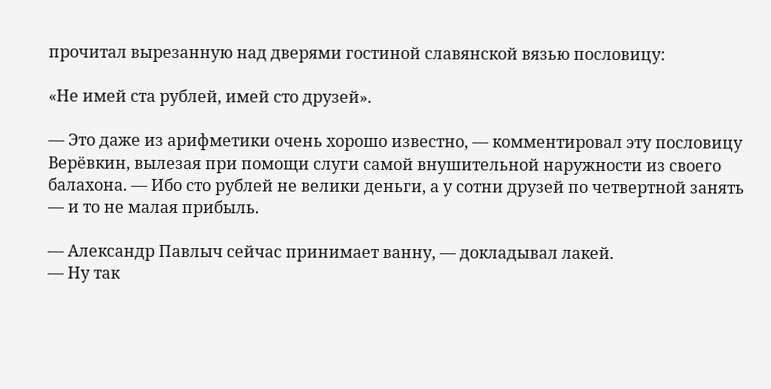прочитал вырезанную над дверями гостиной славянской вязью пословицу:

«Не имей ста рублей, имей сто друзей».

— Это даже из арифметики очень хорошо известно, — комментировал эту пословицу Верёвкин, вылезая при помощи слуги самой внушительной наружности из своего балахона. — Ибо сто рублей не велики деньги, а у сотни друзей по четвертной занять — и то не малая прибыль.

— Александр Павлыч сейчас принимает ванну, — докладывал лакей.
— Ну так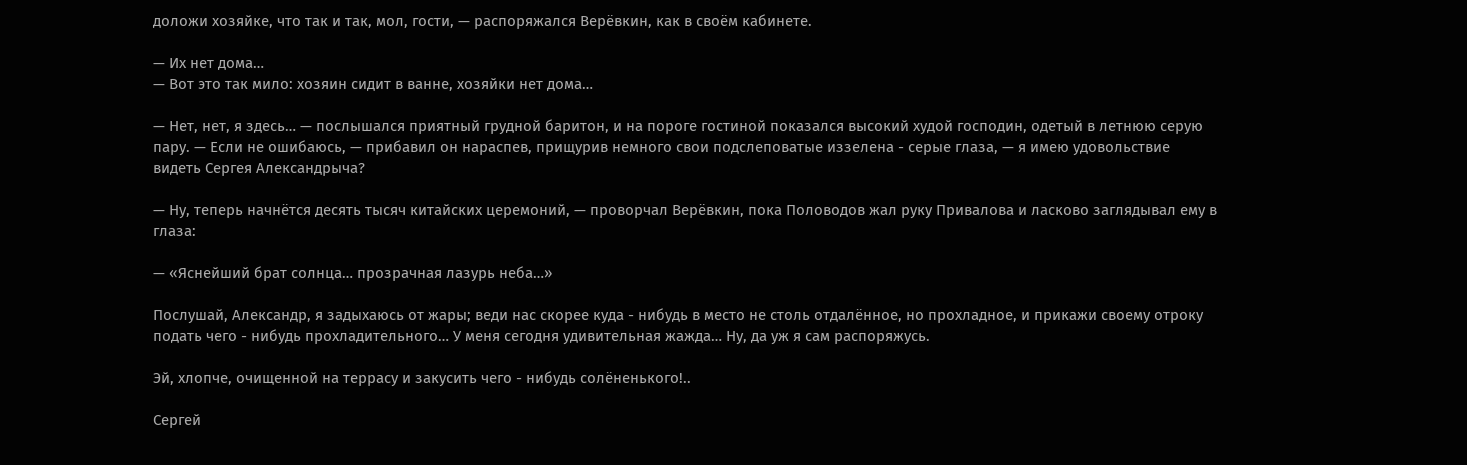доложи хозяйке, что так и так, мол, гости, — распоряжался Верёвкин, как в своём кабинете.

— Их нет дома…
— Вот это так мило: хозяин сидит в ванне, хозяйки нет дома…

— Нет, нет, я здесь… — послышался приятный грудной баритон, и на пороге гостиной показался высокий худой господин, одетый в летнюю серую пару. — Если не ошибаюсь, — прибавил он нараспев, прищурив немного свои подслеповатые иззелена - серые глаза, — я имею удовольствие видеть Сергея Александрыча?

— Ну, теперь начнётся десять тысяч китайских церемоний, — проворчал Верёвкин, пока Половодов жал руку Привалова и ласково заглядывал ему в глаза:

— «Яснейший брат солнца… прозрачная лазурь неба…»

Послушай, Александр, я задыхаюсь от жары; веди нас скорее куда - нибудь в место не столь отдалённое, но прохладное, и прикажи своему отроку подать чего - нибудь прохладительного… У меня сегодня удивительная жажда… Ну, да уж я сам распоряжусь.

Эй, хлопче, очищенной на террасу и закусить чего - нибудь солёненького!..

Сергей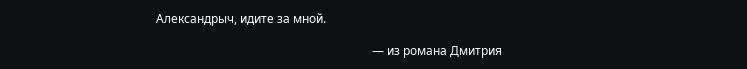Александрыч, идите за мной.

                                                                        — из романа Дмитрия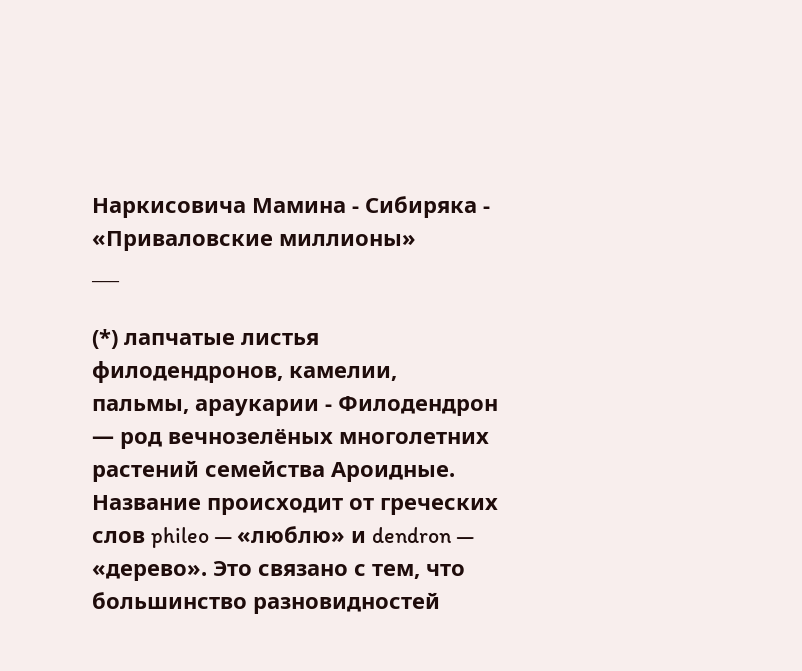Наркисовича Мамина - Сибиряка - «Приваловские миллионы»
___

(*) лапчатые листья филодендронов, камелии, пальмы, араукарии - Филодендрон — род вечнозелёных многолетних растений семейства Ароидные. Название происходит от греческих слов phileo — «люблю» и dendron — «дерево». Это связано с тем, что большинство разновидностей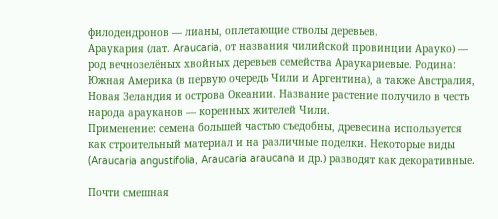филодендронов — лианы, оплетающие стволы деревьев.
Араукария (лат. Araucaria, от названия чилийской провинции Арауко) — род вечнозелёных хвойных деревьев семейства Араукариевые. Родина: Южная Америка (в первую очередь Чили и Аргентина), а также Австралия, Новая Зеландия и острова Океании. Название растение получило в честь народа арауканов — коренных жителей Чили.
Применение: семена большей частью съедобны, древесина используется как строительный материал и на различные поделки. Некоторые виды (Araucaria angustifolia, Araucaria araucana и др.) разводят как декоративные.

Почти смешная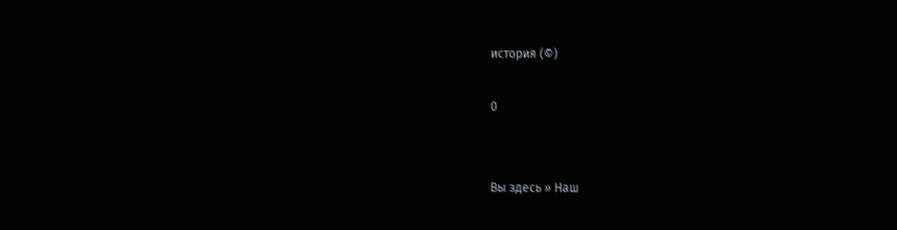история (©)

0


Вы здесь » Наш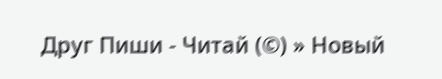Друг Пиши - Читай (©) » Новый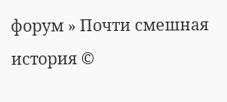форум » Почти смешная история ©